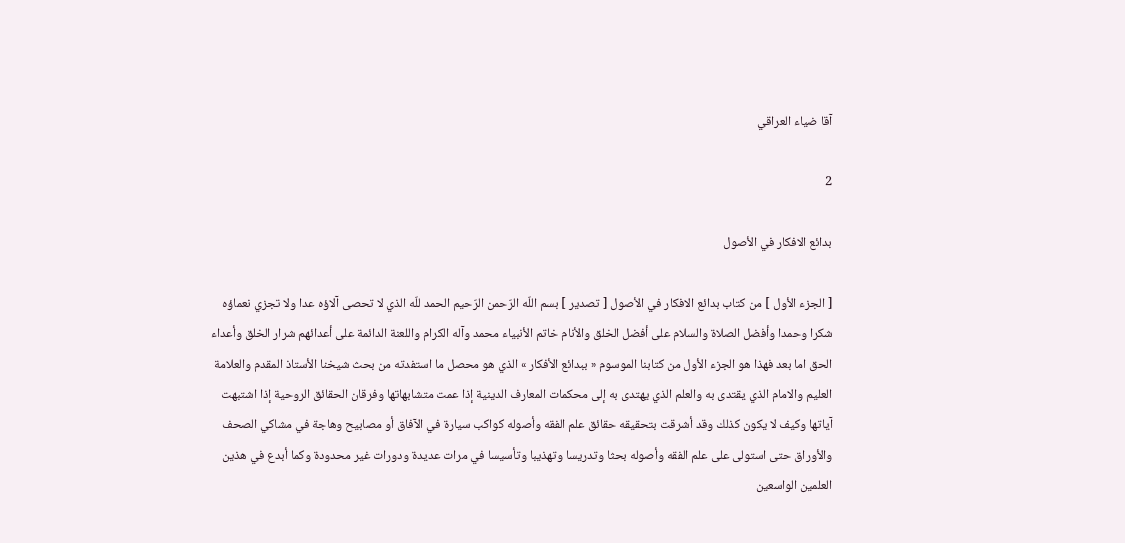آقا ضياء العراقي

2

بدائع الافكار في الأصول

[ الجزء الأول ] من كتاب بدائع الافكار في الأصول [ تصدير ] بسم اللّه الرّحمن الرّحيم الحمد للّه الذي لا تحصى آلاؤه عدا ولا تجزي نعماؤه شكرا وحمدا وأفضل الصلاة والسلام على أفضل الخلق والأنام خاتم الأنبياء محمد وآله الكرام واللعنة الدائمة على أعدائهم شرار الخلق وأعداء الحق اما بعد فهذا هو الجزء الأول من كتابنا الموسوم « ببدائع الأفكار » الذي هو محصل ما استفدته من بحث شيخنا الأستاذ المقدم والعلامة العليم والامام الذي يقتدى به والعلم الذي يهتدى به إلى محكمات المعارف الدينية إذا عمت متشابهاتها وفرقان الحقائق الروحية إذا اشتبهت آياتها وكيف لا يكون كذلك وقد أشرقت بتحقيقه حقائق علم الفقه وأصوله كواكب سيارة في الآفاق أو مصابيح وهاجة في مشاكي الصحف والأوراق حتى استولى على علم الفقه وأصوله بحثا وتدريسا وتهذيبا وتأسيسا في مرات عديدة ودورات غير محدودة وكما أبدع في هذين العلمين الواسعين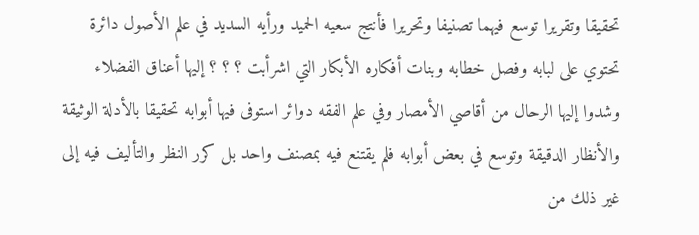تحقيقا وتقريرا توسع فيهما تصنيفا وتحريرا فأنتج سعيه الحميد ورأيه السديد في علم الأصول دائرة تحتوي على لبابه وفصل خطابه وبنات أفكاره الأبكار التي اشرأبت ؟ ؟ ؟ إليها أعناق الفضلاء وشدوا إليها الرحال من أقاصي الأمصار وفي علم الفقه دوائر استوفى فيها أبوابه تحقيقا بالأدلة الوثيقة والأنظار الدقيقة وتوسع في بعض أبوابه فلم يقتنع فيه بمصنف واحد بل كرر النظر والتأليف فيه إلى غير ذلك من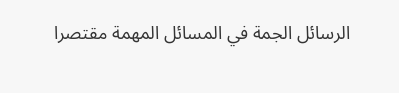الرسائل الجمة في المسائل المهمة مقتصرا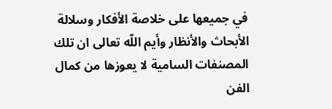في جميعها على خلاصة الأفكار وسلالة الأبحاث والأنظار وأيم اللّه تعالى ان تلك المصنفات السامية لا يعوزها من كمال الفن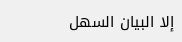إلا البيان السهل